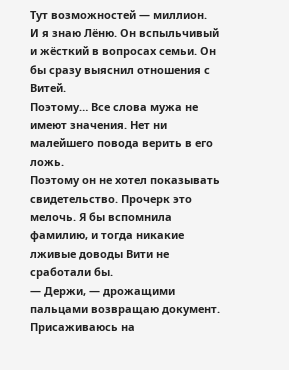Тут возможностей — миллион.
И я знаю Лёню. Он вспыльчивый и жёсткий в вопросах семьи. Он бы сразу выяснил отношения с Витей.
Поэтому… Все слова мужа не имеют значения. Нет ни малейшего повода верить в его ложь.
Поэтому он не хотел показывать свидетельство. Прочерк это мелочь. Я бы вспомнила фамилию, и тогда никакие лживые доводы Вити не сработали бы.
— Держи, — дрожащими пальцами возвращаю документ. Присаживаюсь на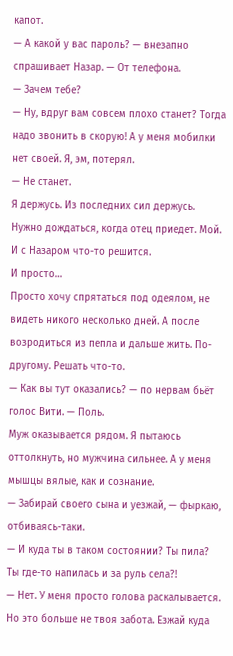капот.
— А какой у вас пароль? — внезапно спрашивает Назар. — От телефона.
— Зачем тебе?
— Ну, вдруг вам совсем плохо станет? Тогда надо звонить в скорую! А у меня мобилки нет своей. Я, эм, потерял.
— Не станет.
Я держусь. Из последних сил держусь. Нужно дождаться, когда отец приедет. Мой.
И с Назаром что-то решится.
И просто…
Просто хочу спрятаться под одеялом, не видеть никого несколько дней. А после возродиться из пепла и дальше жить. По-другому. Решать что-то.
— Как вы тут оказались? — по нервам бьёт голос Вити. — Поль.
Муж оказывается рядом. Я пытаюсь оттолкнуть, но мужчина сильнее. А у меня мышцы вялые, как и сознание.
— Забирай своего сына и уезжай, — фыркаю, отбиваясь-таки.
— И куда ты в таком состоянии? Ты пила? Ты где-то напилась и за руль села?!
— Нет. У меня просто голова раскалывается. Но это больше не твоя забота. Езжай куда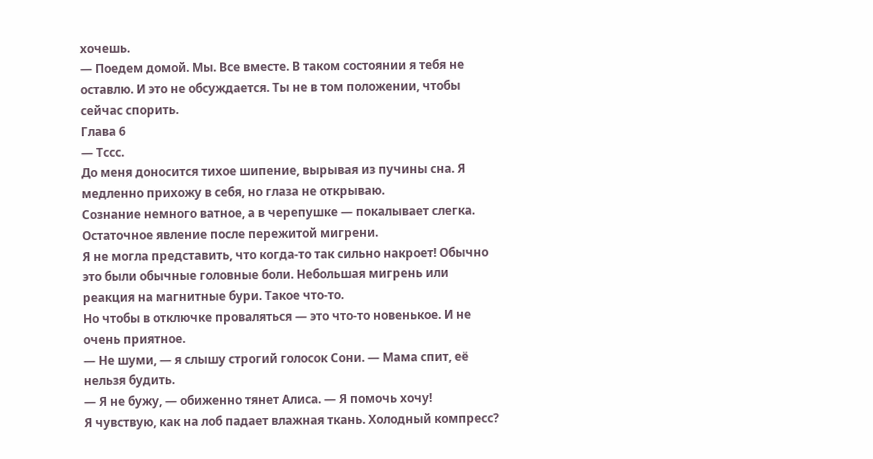хочешь.
— Поедем домой. Мы. Все вместе. В таком состоянии я тебя не оставлю. И это не обсуждается. Ты не в том положении, чтобы сейчас спорить.
Глава 6
— Тссс.
До меня доносится тихое шипение, вырывая из пучины сна. Я медленно прихожу в себя, но глаза не открываю.
Сознание немного ватное, а в черепушке — покалывает слегка. Остаточное явление после пережитой мигрени.
Я не могла представить, что когда-то так сильно накроет! Обычно это были обычные головные боли. Небольшая мигрень или реакция на магнитные бури. Такое что-то.
Но чтобы в отключке проваляться — это что-то новенькое. И не очень приятное.
— Не шуми, — я слышу строгий голосок Сони. — Мама спит, её нельзя будить.
— Я не бужу, — обиженно тянет Алиса. — Я помочь хочу!
Я чувствую, как на лоб падает влажная ткань. Холодный компресс?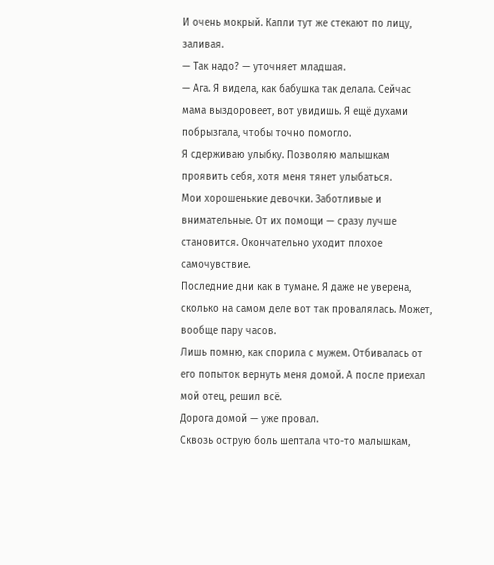И очень мокрый. Капли тут же стекают по лицу, заливая.
— Так надо? — уточняет младшая.
— Ага. Я видела, как бабушка так делала. Сейчас мама выздоровеет, вот увидишь. Я ещё духами побрызгала, чтобы точно помогло.
Я сдерживаю улыбку. Позволяю малышкам проявить себя, хотя меня тянет улыбаться.
Мои хорошенькие девочки. Заботливые и внимательные. От их помощи — сразу лучше становится. Окончательно уходит плохое самочувствие.
Последние дни как в тумане. Я даже не уверена, сколько на самом деле вот так провалялась. Может, вообще пару часов.
Лишь помню, как спорила с мужем. Отбивалась от его попыток вернуть меня домой. А после приехал мой отец, решил всё.
Дорога домой — уже провал.
Сквозь острую боль шептала что-то малышкам,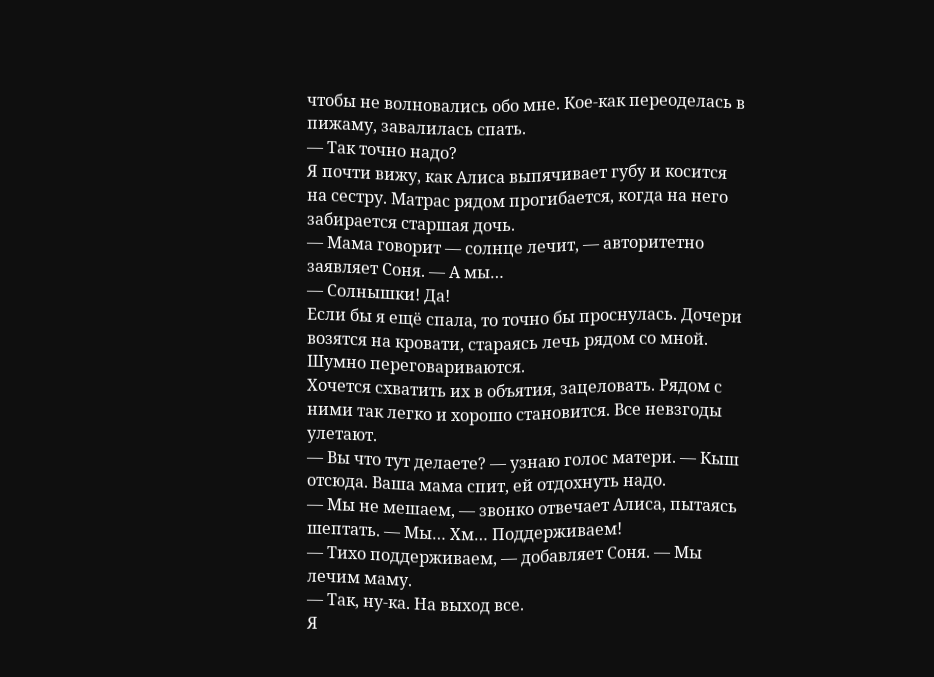чтобы не волновались обо мне. Кое-как переоделась в пижаму, завалилась спать.
— Так точно надо?
Я почти вижу, как Алиса выпячивает губу и косится на сестру. Матрас рядом прогибается, когда на него забирается старшая дочь.
— Мама говорит — солнце лечит, — авторитетно заявляет Соня. — А мы…
— Солнышки! Да!
Если бы я ещё спала, то точно бы проснулась. Дочери возятся на кровати, стараясь лечь рядом со мной. Шумно переговариваются.
Хочется схватить их в объятия, зацеловать. Рядом с ними так легко и хорошо становится. Все невзгоды улетают.
— Вы что тут делаете? — узнаю голос матери. — Кыш отсюда. Ваша мама спит, ей отдохнуть надо.
— Мы не мешаем, — звонко отвечает Алиса, пытаясь шептать. — Мы… Хм… Поддерживаем!
— Тихо поддерживаем, — добавляет Соня. — Мы лечим маму.
— Так, ну-ка. На выход все.
Я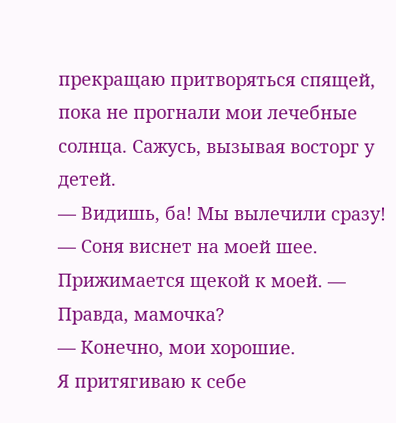прекращаю притворяться спящей, пока не прогнали мои лечебные солнца. Сажусь, вызывая восторг у детей.
— Видишь, ба! Мы вылечили сразу! — Соня виснет на моей шее. Прижимается щекой к моей. — Правда, мамочка?
— Конечно, мои хорошие.
Я притягиваю к себе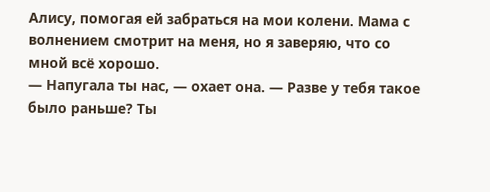Алису, помогая ей забраться на мои колени. Мама с волнением смотрит на меня, но я заверяю, что со мной всё хорошо.
— Напугала ты нас, — охает она. — Разве у тебя такое было раньше? Ты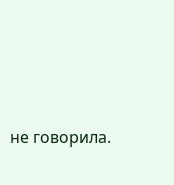не говорила.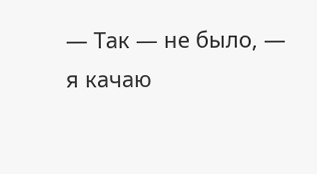— Так — не было, — я качаю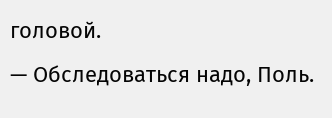головой.
— Обследоваться надо, Поль.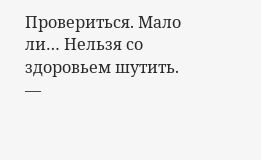Провериться. Мало ли… Нельзя со здоровьем шутить.
—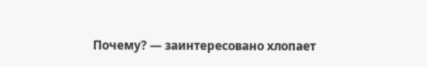Почему? — заинтересовано хлопает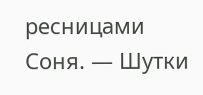ресницами Соня. — Шутки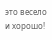это весело и хорошо!